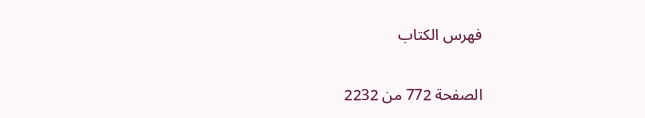فهرس الكتاب

الصفحة 772 من 2232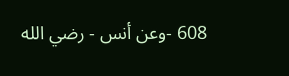608 -وعن أنس - رضي الله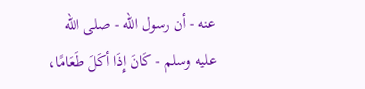عنه - أن رسول الله - صلى الله عليه وسلم - كَانَ إِذَا أكَلَ طَعَامًا،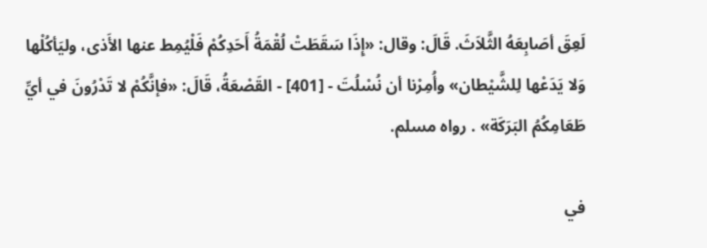لَعِقَ أصَابِعَهُ الثَّلاَثَ. قَالَ: وقال: «إِذَا سَقَطَتْ لُقْمَةُ أَحَدِكُمْ فَلْيُمِط عنها الأَذى، وليَأكُلْها وَلا يَدَعْها لِلشَّيْطان» وأُمِرْنا أن نُسْلُتَ - [401] - القَصْعَةُ، قَالَ: «فإنَّكُمْ لا تَدْرُونَ في أيِّ طَعَامِكُمُ البَرَكَة» . رواه مسلم.

في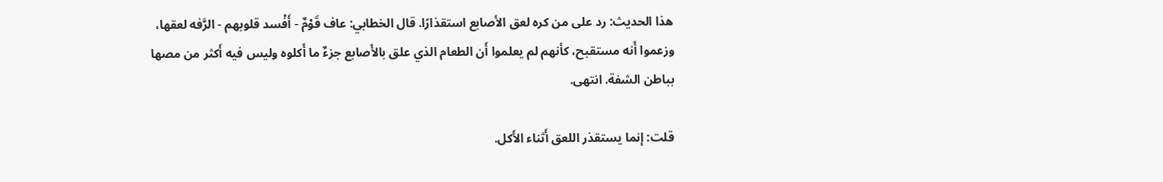هذا الحديث: رد على من كره لعق الأصابع استقذارًا. قال الخطابي: عاف قَوْمٌ - أَفْسد قلوبهم - الرَّفه لعقها، وزعموا أَنه مستقبح، كأنهم لم يعلموا أَن الطعام الذي علق بالأَصابع جزءٌ ما أَكلوه وليس فيه أَكثر من مصها بباطن الشفة. انتهى.

قلت: إنما يستقذر اللعق أَثناء الأَكل.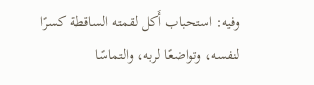وفيه: استحباب أَكل لقمته الساقطة كسرًا لنفسه، وتواضعًا لربه، والتماسًا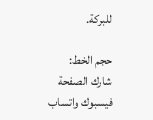للبركة.

حجم الخط:
شارك الصفحة
فيسبوك واتساب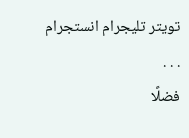تويتر تليجرام انستجرام
. . .
فضلًا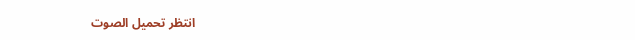انتظر تحميل الصوت